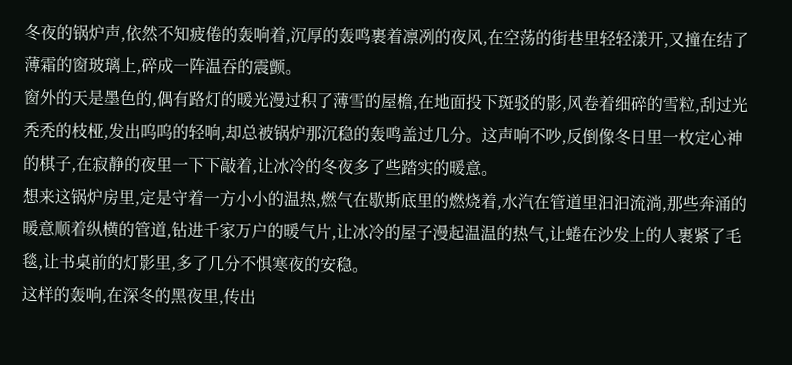冬夜的锅炉声,依然不知疲倦的轰响着,沉厚的轰鸣裹着凛冽的夜风,在空荡的街巷里轻轻漾开,又撞在结了薄霜的窗玻璃上,碎成一阵温吞的震颤。
窗外的天是墨色的,偶有路灯的暖光漫过积了薄雪的屋檐,在地面投下斑驳的影,风卷着细碎的雪粒,刮过光秃秃的枝桠,发出呜呜的轻响,却总被锅炉那沉稳的轰鸣盖过几分。这声响不吵,反倒像冬日里一枚定心神的棋子,在寂静的夜里一下下敲着,让冰冷的冬夜多了些踏实的暖意。
想来这锅炉房里,定是守着一方小小的温热,燃气在歇斯底里的燃烧着,水汽在管道里汩汩流淌,那些奔涌的暖意顺着纵横的管道,钻进千家万户的暖气片,让冰冷的屋子漫起温温的热气,让蜷在沙发上的人裹紧了毛毯,让书桌前的灯影里,多了几分不惧寒夜的安稳。
这样的轰响,在深冬的黑夜里,传出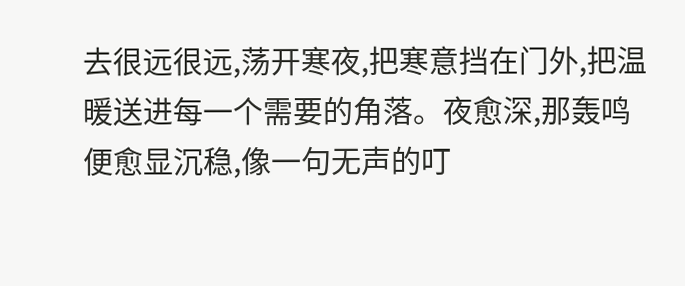去很远很远,荡开寒夜,把寒意挡在门外,把温暖送进每一个需要的角落。夜愈深,那轰鸣便愈显沉稳,像一句无声的叮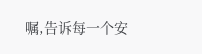嘱,告诉每一个安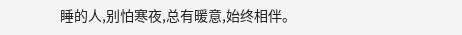睡的人,别怕寒夜,总有暖意,始终相伴。